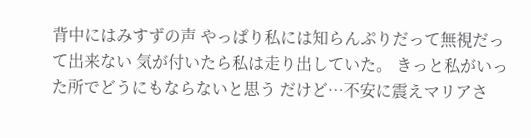背中にはみすずの声 やっぱり私には知らんぷりだって無視だって出来ない 気が付いたら私は走り出していた。 きっと私がいった所でどうにもならないと思う だけど…不安に震えマリアさ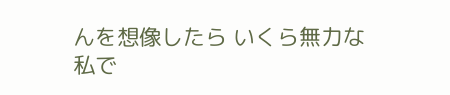んを想像したら いくら無力な私で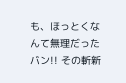も、ほっとくなんて無理だった バン!! その斬新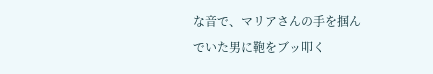な音で、マリアさんの手を掴んでいた男に鞄をブッ叩く